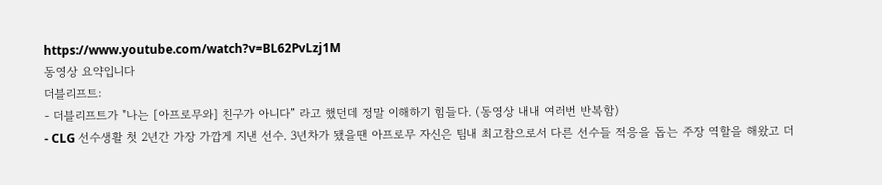https://www.youtube.com/watch?v=BL62PvLzj1M
동영상 요약입니다
더블리프트:
- 더블리프트가 "나는 [아프로무와] 친구가 아니다” 라고 했던데 정말 이해하기 힘들다. (동영상 내내 여러번 반복함)
- CLG 선수생활 첫 2년간 가장 가깝게 지낸 선수. 3년차가 됐을땐 아프로무 자신은 팀내 최고참으로서 다른 선수들 적응을 돕는 주장 역할을 해왔고 더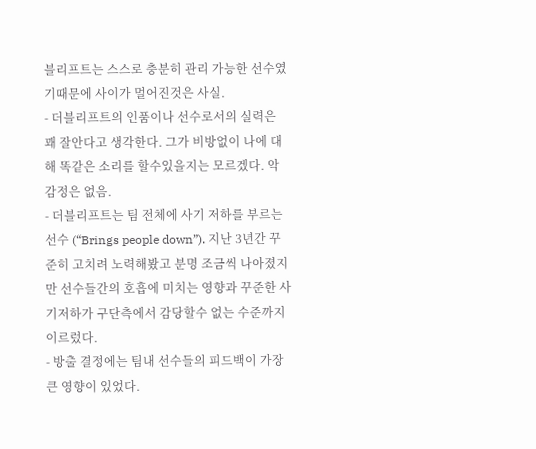블리프트는 스스로 충분히 관리 가능한 선수였기때문에 사이가 멀어진것은 사실.
- 더블리프트의 인품이나 선수로서의 실력은 꽤 잘안다고 생각한다. 그가 비방없이 나에 대해 똑같은 소리를 할수있을지는 모르겠다. 악감정은 없음.
- 더블리프트는 팀 전체에 사기 저하를 부르는 선수 (“Brings people down”). 지난 3년간 꾸준히 고치려 노력해봤고 분명 조금씩 나아졌지만 선수들간의 호흡에 미치는 영향과 꾸준한 사기저하가 구단측에서 감당할수 없는 수준까지 이르렀다.
- 방출 결정에는 팀내 선수들의 피드백이 가장 큰 영향이 있었다.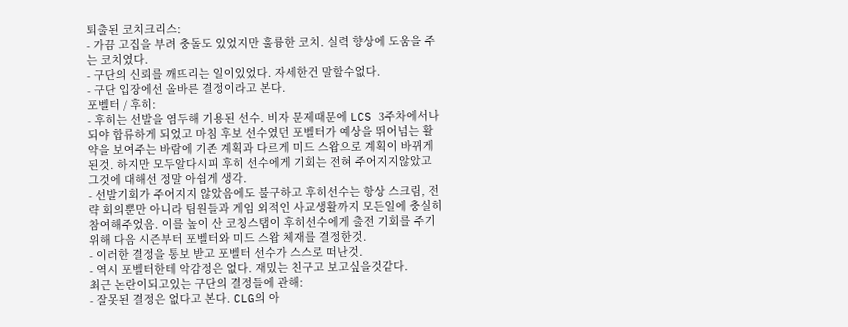퇴출된 코치크리스:
- 가끔 고집을 부려 충돌도 있었지만 훌륭한 코치. 실력 향상에 도움을 주는 코치였다.
- 구단의 신뢰를 깨뜨리는 일이있었다. 자세한건 말할수없다.
- 구단 입장에선 올바른 결정이라고 본다.
포벨터 / 후히:
- 후히는 선발을 염두해 기용된 선수. 비자 문제때문에 LCS 3주차에서나 되야 합류하게 되었고 마침 후보 선수였던 포벨터가 예상을 뛰어넘는 활약을 보여주는 바람에 기존 계획과 다르게 미드 스왑으로 계획이 바뀌게된것. 하지만 모두알다시피 후히 선수에게 기회는 전혀 주어지지않았고 그것에 대해선 정말 아쉽게 생각.
- 선발기회가 주어지지 않았음에도 불구하고 후히선수는 항상 스크림, 전략 회의뿐만 아니라 팀원들과 게임 외적인 사교생활까지 모든일에 충실히 참여해주었음. 이를 높이 산 코칭스탭이 후히선수에게 출전 기회를 주기위해 다음 시즌부터 포벨터와 미드 스왑 체재를 결정한것.
- 이러한 결정을 통보 받고 포벨터 선수가 스스로 떠난것.
- 역시 포벨터한테 악감정은 없다. 재밌는 친구고 보고싶을것같다.
최근 논란이되고있는 구단의 결정들에 관해:
- 잘못된 결정은 없다고 본다. CLG의 아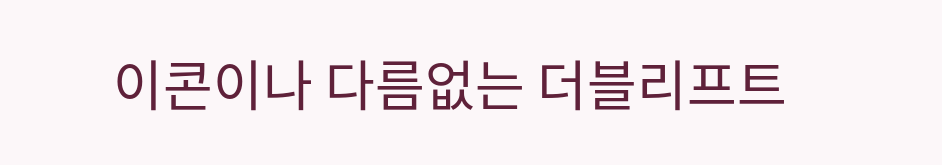이콘이나 다름없는 더블리프트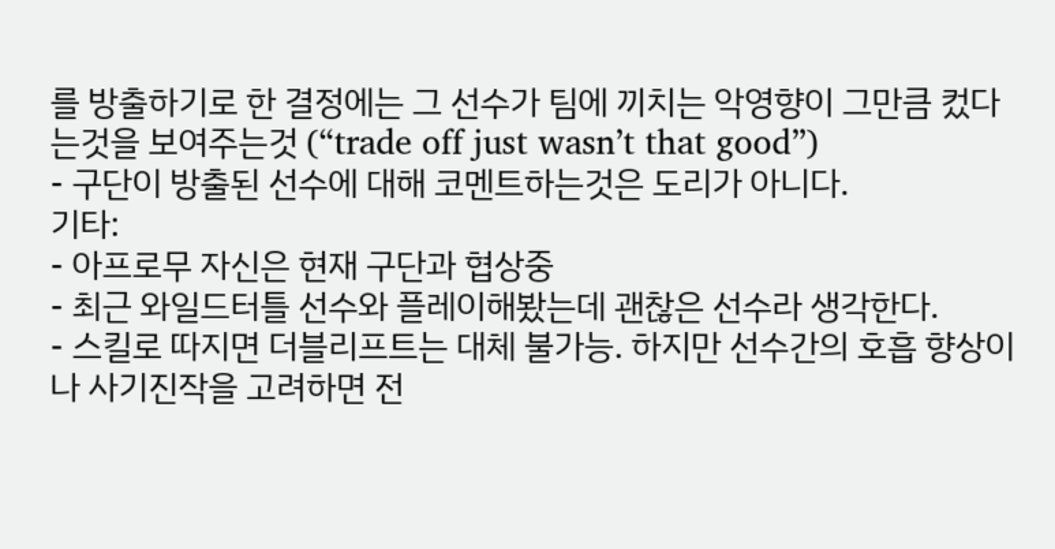를 방출하기로 한 결정에는 그 선수가 팀에 끼치는 악영향이 그만큼 컸다는것을 보여주는것 (“trade off just wasn’t that good”)
- 구단이 방출된 선수에 대해 코멘트하는것은 도리가 아니다.
기타:
- 아프로무 자신은 현재 구단과 협상중
- 최근 와일드터틀 선수와 플레이해봤는데 괜찮은 선수라 생각한다.
- 스킬로 따지면 더블리프트는 대체 불가능. 하지만 선수간의 호흡 향상이나 사기진작을 고려하면 전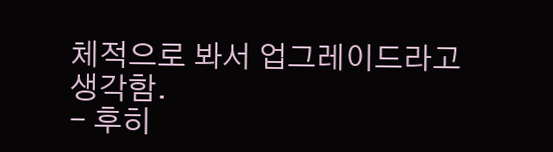체적으로 봐서 업그레이드라고 생각함.
- 후히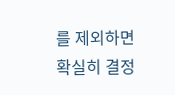를 제외하면 확실히 결정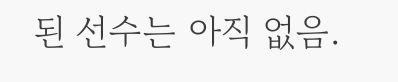된 선수는 아직 없음.